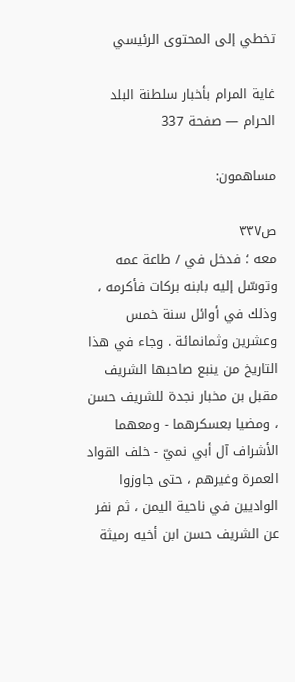تخطي إلى المحتوى الرئيسي

غاية المرام بأخبار سلطنة البلد الحرام — صفحة 337

مساهمون:

ص٣٣٧
معه ؛ فدخل في / طاعة عمه وتوسّل إليه بابنه بركات فأكرمه ، وذلك في أوائل سنة خمس وعشرين وثمانمائة . وجاء في هذا التاريخ من ينبع صاحبها الشريف مقبل بن مخبار نجدة للشريف حسن ، ومضيا بعسكرهما - ومعهما الأشراف آل أبي نميّ - خلف القواد العمرة وغيرهم ، حتى جاوزوا الواديين في ناحية اليمن ، ثم نفر عن الشريف حسن ابن أخيه رميثة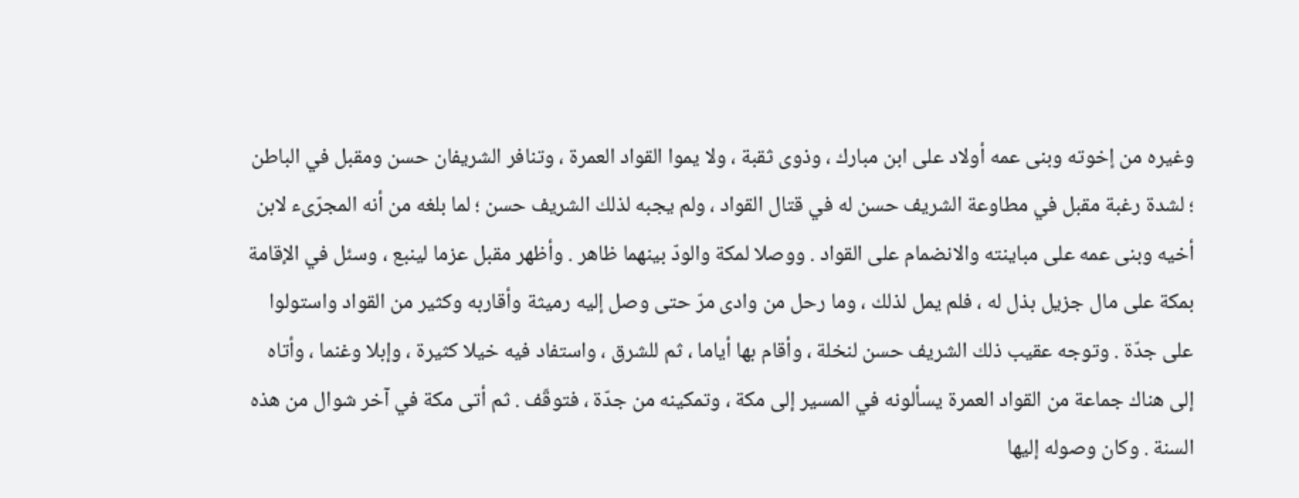وغيره من إخوته وبنى عمه أولاد على ابن مبارك ، وذوى ثقبة ، ولا يموا القواد العمرة ، وتنافر الشريفان حسن ومقبل في الباطن ؛ لشدة رغبة مقبل في مطاوعة الشريف حسن له في قتال القواد ، ولم يجبه لذلك الشريف حسن ؛ لما بلغه من أنه المجرّىء لابن أخيه وبنى عمه على مباينته والانضمام على القواد . ووصلا لمكة والودّ بينهما ظاهر . وأظهر مقبل عزما لينبع ، وسئل في الإقامة بمكة على مال جزيل بذل له ، فلم يمل لذلك ، وما رحل من وادى مرّ حتى وصل إليه رميثة وأقاربه وكثير من القواد واستولوا على جدّة . وتوجه عقيب ذلك الشريف حسن لنخلة ، وأقام بها أياما ، ثم للشرق ، واستفاد فيه خيلا كثيرة ، وإبلا وغنما ، وأتاه إلى هناك جماعة من القواد العمرة يسألونه في المسير إلى مكة ، وتمكينه من جدّة ، فتوقّف . ثم أتى مكة في آخر شوال من هذه السنة . وكان وصوله إليها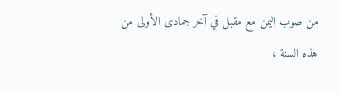من صوب اليمن مع مقبل في آخر جمادى الأولى من هذه السنة ،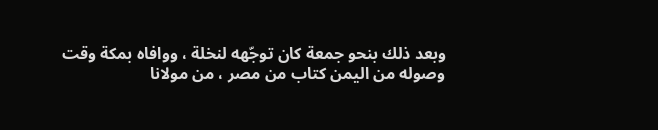وبعد ذلك بنحو جمعة كان توجّهه لنخلة ، ووافاه بمكة وقت وصوله من اليمن كتاب من مصر ، من مولانا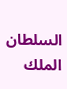السلطان الملك